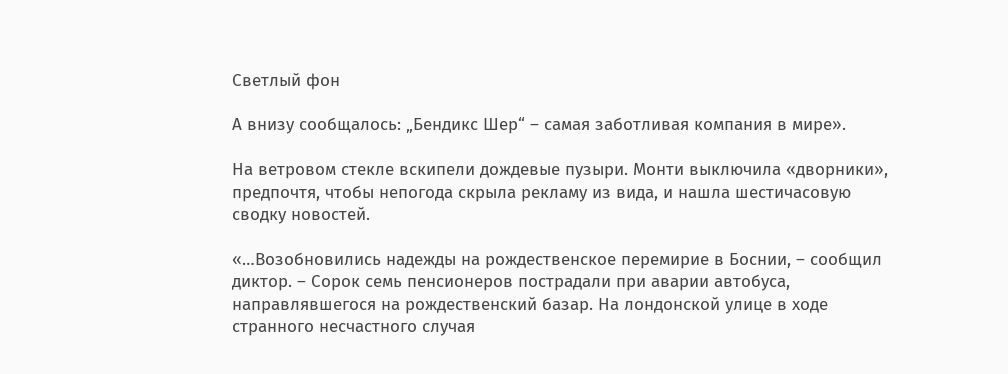Светлый фон

А внизу сообщалось: „Бендикс Шер“ – самая заботливая компания в мире».

На ветровом стекле вскипели дождевые пузыри. Монти выключила «дворники», предпочтя, чтобы непогода скрыла рекламу из вида, и нашла шестичасовую сводку новостей.

«…Возобновились надежды на рождественское перемирие в Боснии, – сообщил диктор. – Сорок семь пенсионеров пострадали при аварии автобуса, направлявшегося на рождественский базар. На лондонской улице в ходе странного несчастного случая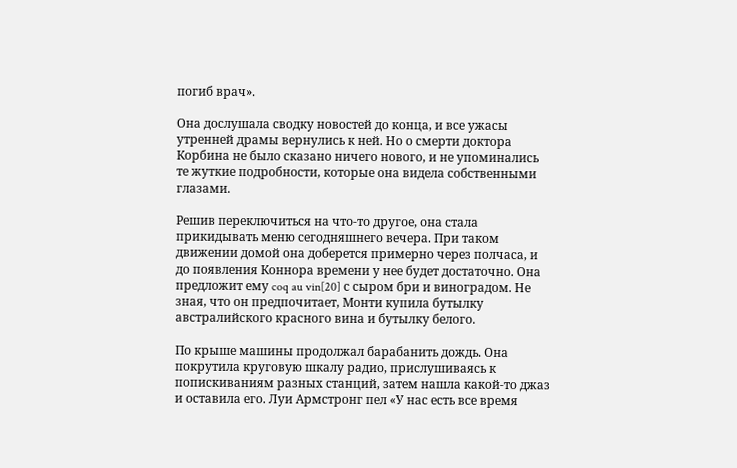погиб врач».

Она дослушала сводку новостей до конца, и все ужасы утренней драмы вернулись к ней. Но о смерти доктора Корбина не было сказано ничего нового, и не упоминались те жуткие подробности, которые она видела собственными глазами.

Решив переключиться на что-то другое, она стала прикидывать меню сегодняшнего вечера. При таком движении домой она доберется примерно через полчаса, и до появления Коннора времени у нее будет достаточно. Она предложит ему coq au vin[20] с сыром бри и виноградом. Не зная, что он предпочитает, Монти купила бутылку австралийского красного вина и бутылку белого.

По крыше машины продолжал барабанить дождь. Она покрутила круговую шкалу радио, прислушиваясь к попискиваниям разных станций, затем нашла какой-то джаз и оставила его. Луи Армстронг пел «У нас есть все время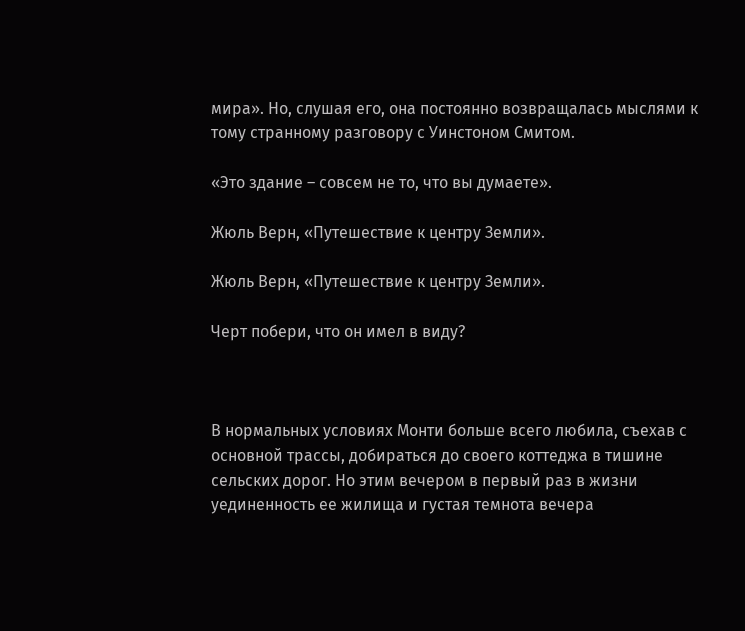мира». Но, слушая его, она постоянно возвращалась мыслями к тому странному разговору с Уинстоном Смитом.

«Это здание – совсем не то, что вы думаете».

Жюль Верн, «Путешествие к центру Земли».

Жюль Верн, «Путешествие к центру Земли».

Черт побери, что он имел в виду?



В нормальных условиях Монти больше всего любила, съехав с основной трассы, добираться до своего коттеджа в тишине сельских дорог. Но этим вечером в первый раз в жизни уединенность ее жилища и густая темнота вечера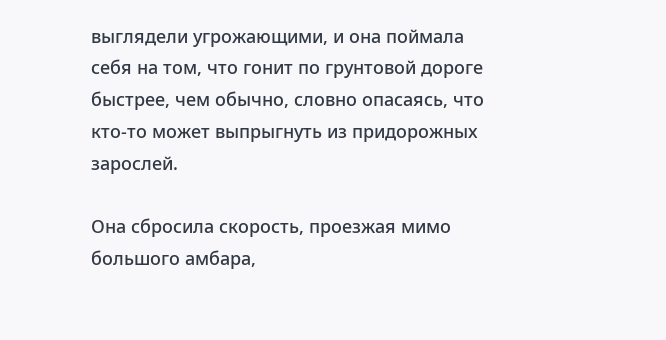выглядели угрожающими, и она поймала себя на том, что гонит по грунтовой дороге быстрее, чем обычно, словно опасаясь, что кто-то может выпрыгнуть из придорожных зарослей.

Она сбросила скорость, проезжая мимо большого амбара,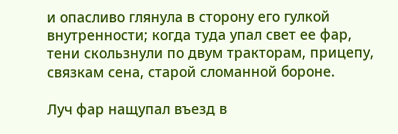и опасливо глянула в сторону его гулкой внутренности; когда туда упал свет ее фар, тени скользнули по двум тракторам, прицепу, связкам сена, старой сломанной бороне.

Луч фар нащупал въезд в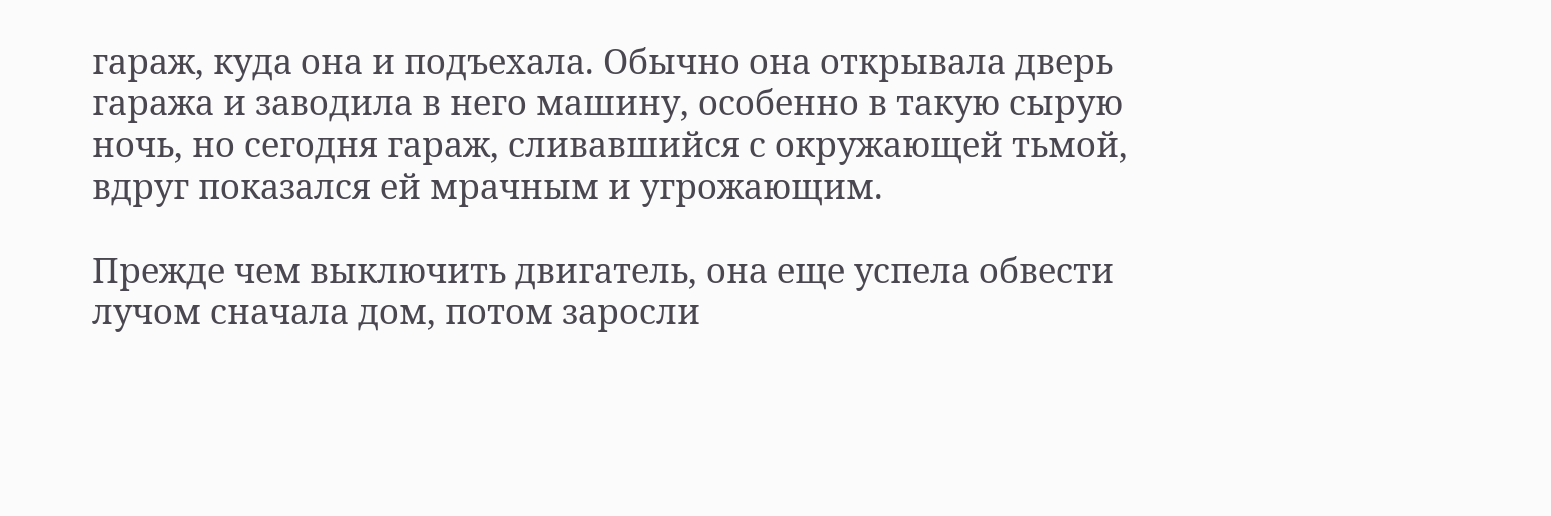гараж, куда она и подъехала. Обычно она открывала дверь гаража и заводила в него машину, особенно в такую сырую ночь, но сегодня гараж, сливавшийся с окружающей тьмой, вдруг показался ей мрачным и угрожающим.

Прежде чем выключить двигатель, она еще успела обвести лучом сначала дом, потом заросли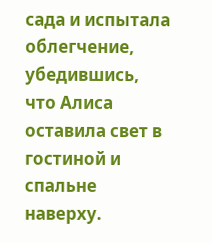сада и испытала облегчение, убедившись, что Алиса оставила свет в гостиной и спальне наверху.